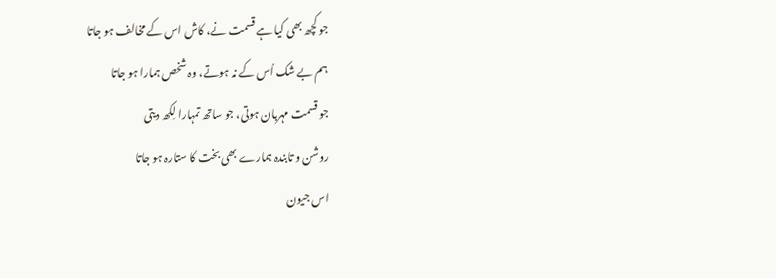جو کچھ بھی کیا ہے قسمت نے، کاش اس کے مخالف ہو جاتا
ہم بے شک اُس کے نہ ہوتے، وہ شخص ہمارا ہو جاتا
جو قسمت مہربان ہوتی، جو ساتھ تمہارا لِکھ دیتی
روشن و تابندہ ہمارے بھی بخت کا ستارہ ہو جاتا
اس جیون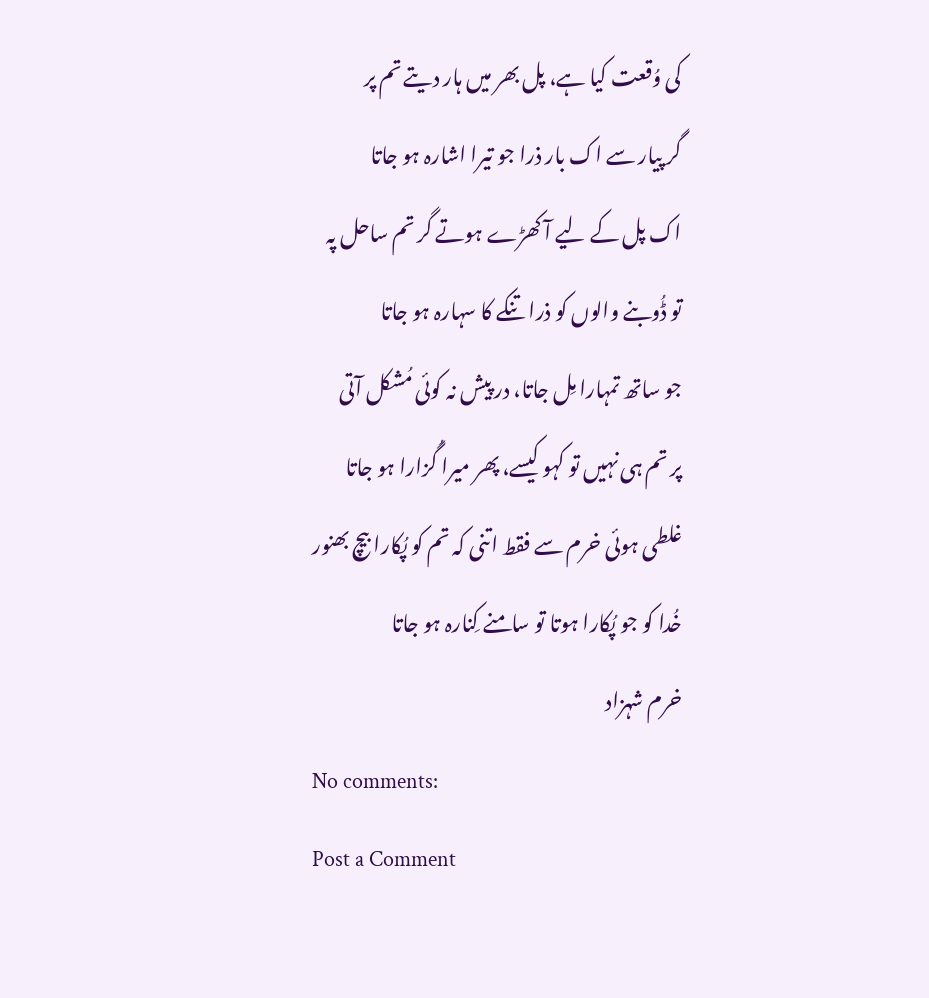کی وُقعت کیا ہے، پل بھر میں ہار دیتے تم پر
گر پیار سے اک بار ذرا جو تیرا اشارہ ہو جاتا
اک پل کے لیے آ کھڑے ہوتے گر تم ساحل پہ
تو ڈُوبنے والوں کو ذرا تنکے کا سہارہ ہو جاتا
جو ساتھ تمہارا مِل جاتا، در پیش نہ کوئی مُشکل آتی
پر تم ہی نہیں تو کہو کیسے، پھر میرا گُزارا ہو جاتا
غلطی ہوئی خرم سے فقط اتنی کہ تم کو پُکارا بیچ بھنور
خُدا کو جو پُکارا ہوتا تو سامنے کِنارہ ہو جاتا
خرم شہزاد
No comments:
Post a Comment